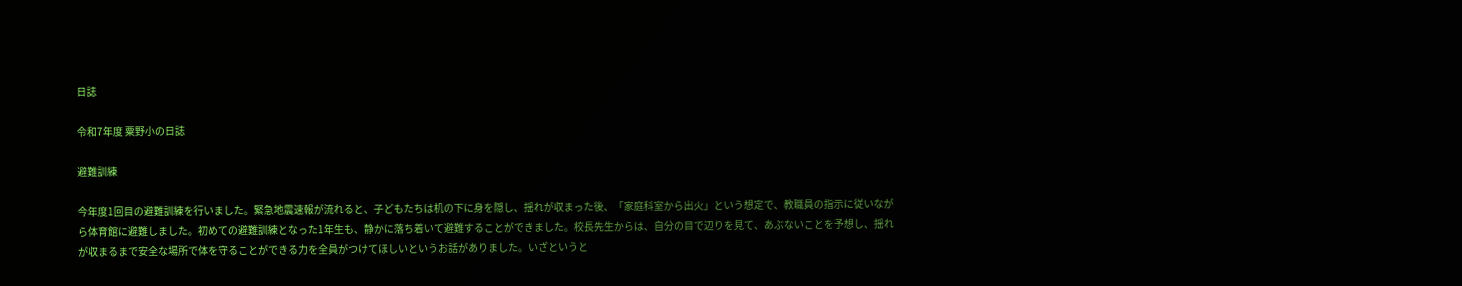日誌

令和7年度 粟野小の日誌

避難訓練

今年度1回目の避難訓練を行いました。緊急地震速報が流れると、子どもたちは机の下に身を隠し、揺れが収まった後、「家庭科室から出火」という想定で、教職員の指示に従いながら体育館に避難しました。初めての避難訓練となった1年生も、静かに落ち着いて避難することができました。校長先生からは、自分の目で辺りを見て、あぶないことを予想し、揺れが収まるまで安全な場所で体を守ることができる力を全員がつけてほしいというお話がありました。いざというと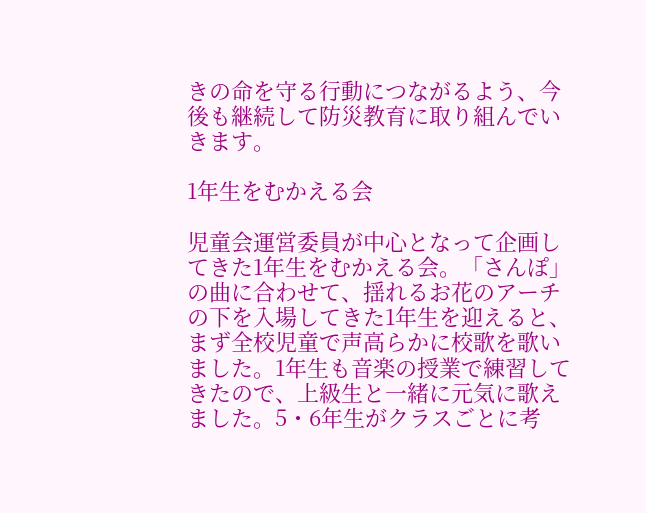きの命を守る行動につながるよう、今後も継続して防災教育に取り組んでいきます。

1年生をむかえる会

児童会運営委員が中心となって企画してきた1年生をむかえる会。「さんぽ」の曲に合わせて、揺れるお花のアーチの下を入場してきた1年生を迎えると、まず全校児童で声高らかに校歌を歌いました。1年生も音楽の授業で練習してきたので、上級生と一緒に元気に歌えました。5・6年生がクラスごとに考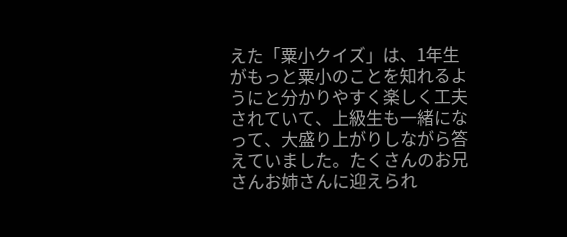えた「粟小クイズ」は、1年生がもっと粟小のことを知れるようにと分かりやすく楽しく工夫されていて、上級生も一緒になって、大盛り上がりしながら答えていました。たくさんのお兄さんお姉さんに迎えられ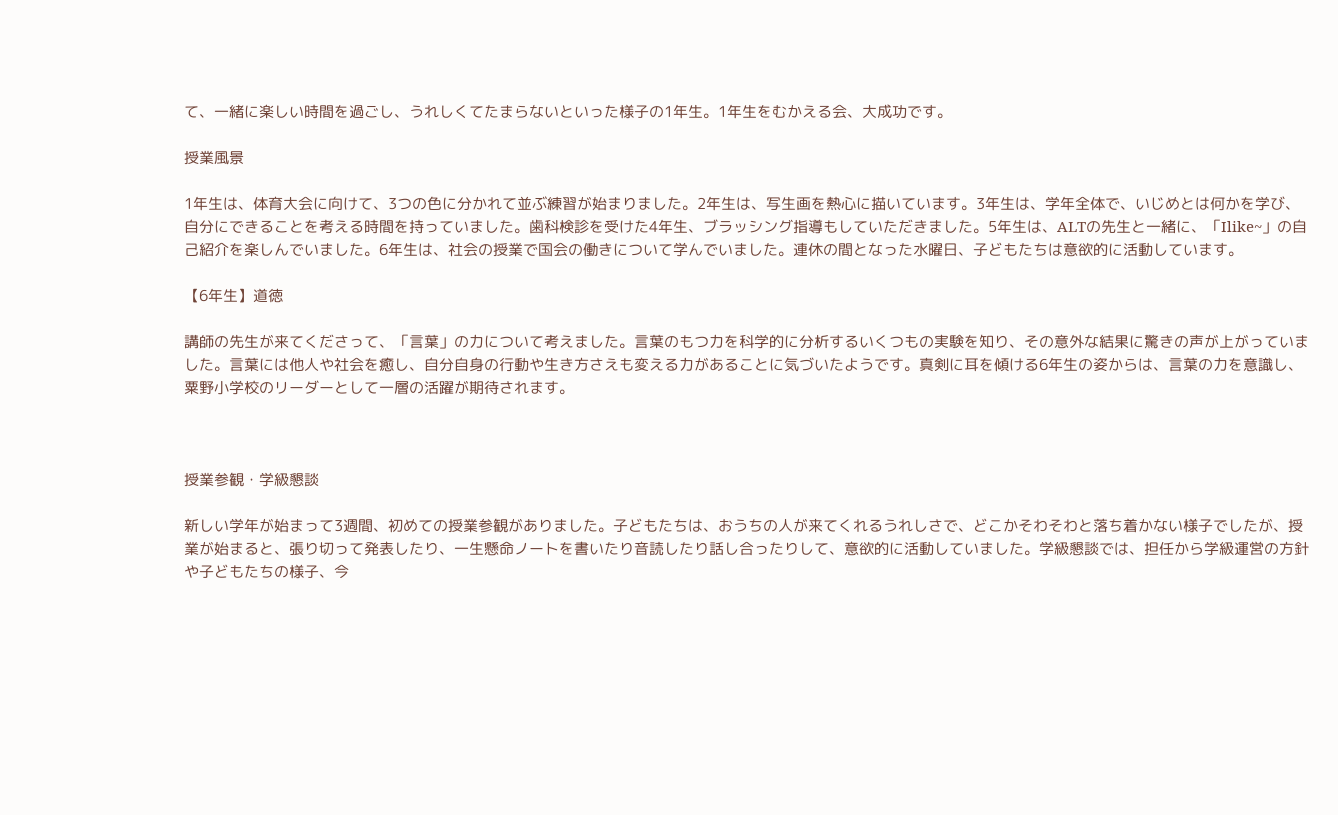て、一緒に楽しい時間を過ごし、うれしくてたまらないといった様子の1年生。1年生をむかえる会、大成功です。

授業風景

1年生は、体育大会に向けて、3つの色に分かれて並ぶ練習が始まりました。2年生は、写生画を熱心に描いています。3年生は、学年全体で、いじめとは何かを学び、自分にできることを考える時間を持っていました。歯科検診を受けた4年生、ブラッシング指導もしていただきました。5年生は、ALTの先生と一緒に、「Ilike~」の自己紹介を楽しんでいました。6年生は、社会の授業で国会の働きについて学んでいました。連休の間となった水曜日、子どもたちは意欲的に活動しています。

【6年生】道徳

講師の先生が来てくださって、「言葉」の力について考えました。言葉のもつ力を科学的に分析するいくつもの実験を知り、その意外な結果に驚きの声が上がっていました。言葉には他人や社会を癒し、自分自身の行動や生き方さえも変える力があることに気づいたようです。真剣に耳を傾ける6年生の姿からは、言葉の力を意識し、粟野小学校のリーダーとして一層の活躍が期待されます。



授業参観・学級懇談

新しい学年が始まって3週間、初めての授業参観がありました。子どもたちは、おうちの人が来てくれるうれしさで、どこかそわそわと落ち着かない様子でしたが、授業が始まると、張り切って発表したり、一生懸命ノートを書いたり音読したり話し合ったりして、意欲的に活動していました。学級懇談では、担任から学級運営の方針や子どもたちの様子、今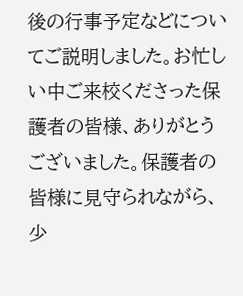後の行事予定などについてご説明しました。お忙しい中ご来校くださった保護者の皆様、ありがとうございました。保護者の皆様に見守られながら、少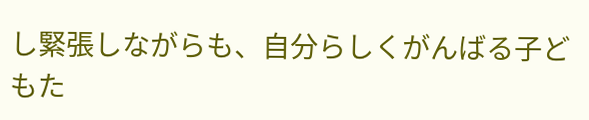し緊張しながらも、自分らしくがんばる子どもた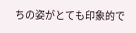ちの姿がとても印象的で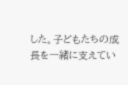した。子どもたちの成長を一緒に支えてい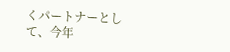くパートナーとして、今年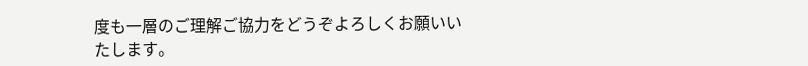度も一層のご理解ご協力をどうぞよろしくお願いいたします。